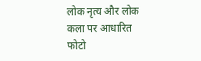लोक नृत्य और लोक कला पर आधारित फोटो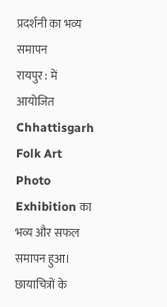प्रदर्शनी का भव्य समापन
रायपुर : में आयोजित Chhattisgarh Folk Art Photo Exhibition का भव्य और सफल समापन हुआ। छायाचित्रों के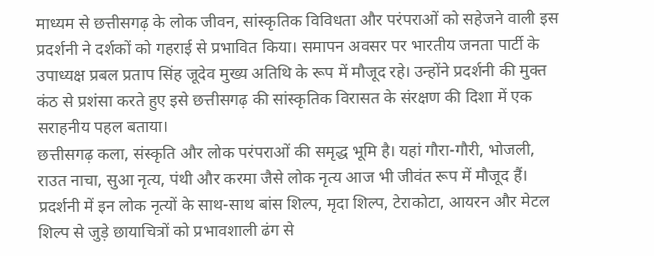माध्यम से छत्तीसगढ़ के लोक जीवन, सांस्कृतिक विविधता और परंपराओं को सहेजने वाली इस प्रदर्शनी ने दर्शकों को गहराई से प्रभावित किया। समापन अवसर पर भारतीय जनता पार्टी के उपाध्यक्ष प्रबल प्रताप सिंह जूदेव मुख्य अतिथि के रूप में मौजूद रहे। उन्होंने प्रदर्शनी की मुक्त कंठ से प्रशंसा करते हुए इसे छत्तीसगढ़ की सांस्कृतिक विरासत के संरक्षण की दिशा में एक सराहनीय पहल बताया।
छत्तीसगढ़ कला, संस्कृति और लोक परंपराओं की समृद्ध भूमि है। यहां गौरा-गौरी, भोजली, राउत नाचा, सुआ नृत्य, पंथी और करमा जैसे लोक नृत्य आज भी जीवंत रूप में मौजूद हैं। प्रदर्शनी में इन लोक नृत्यों के साथ-साथ बांस शिल्प, मृदा शिल्प, टेराकोटा, आयरन और मेटल शिल्प से जुड़े छायाचित्रों को प्रभावशाली ढंग से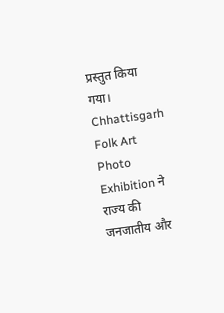प्रस्तुत किया गया। Chhattisgarh Folk Art Photo Exhibition ने राज्य की जनजातीय और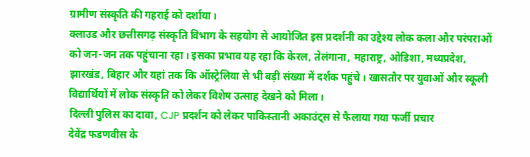ग्रामीण संस्कृति की गहराई को दर्शाया।
क्लाउड और छत्तीसगढ़ संस्कृति विभाग के सहयोग से आयोजित इस प्रदर्शनी का उद्देश्य लोक कला और परंपराओं को जन-जन तक पहुंचाना रहा। इसका प्रभाव यह रहा कि केरल, तेलंगाना, महाराष्ट्र, ओडिशा, मध्यप्रदेश, झारखंड, बिहार और यहां तक कि ऑस्ट्रेलिया से भी बड़ी संख्या में दर्शक पहुंचे। खासतौर पर युवाओं और स्कूली विद्यार्थियों में लोक संस्कृति को लेकर विशेष उत्साह देखने को मिला।
दिल्ली पुलिस का दावा, CJP प्रदर्शन को लेकर पाकिस्तानी अकाउंट्स से फैलाया गया फर्जी प्रचार
देवेंद्र फडणवीस के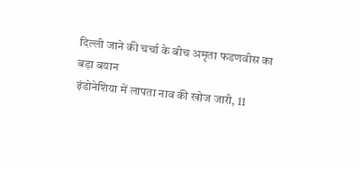दिल्ली जाने की चर्चा के बीच अमृता फडणवीस का बड़ा बयान
इंडोनेशिया में लापता नाव की खोज जारी, 11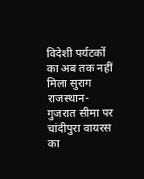विदेशी पर्यटकों का अब तक नहीं मिला सुराग
राजस्थान-गुजरात सीमा पर चांदीपुरा वायरस का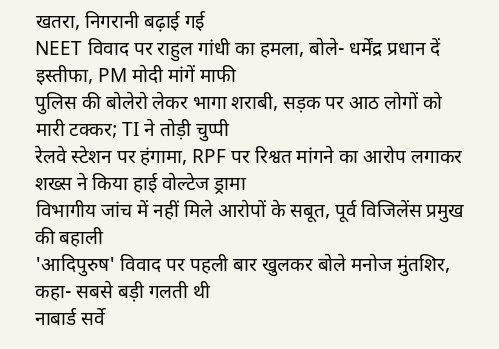खतरा, निगरानी बढ़ाई गई
NEET विवाद पर राहुल गांधी का हमला, बोले- धर्मेंद्र प्रधान दें इस्तीफा, PM मोदी मांगें माफी
पुलिस की बोलेरो लेकर भागा शराबी, सड़क पर आठ लोगों को मारी टक्कर; TI ने तोड़ी चुप्पी
रेलवे स्टेशन पर हंगामा, RPF पर रिश्वत मांगने का आरोप लगाकर शख्स ने किया हाई वोल्टेज ड्रामा
विभागीय जांच में नहीं मिले आरोपों के सबूत, पूर्व विजिलेंस प्रमुख की बहाली
'आदिपुरुष' विवाद पर पहली बार खुलकर बोले मनोज मुंतशिर, कहा- सबसे बड़ी गलती थी
नाबार्ड सर्वे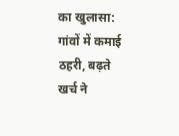का खुलासा: गांवों में कमाई ठहरी, बढ़ते खर्च ने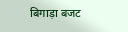बिगाड़ा बजट